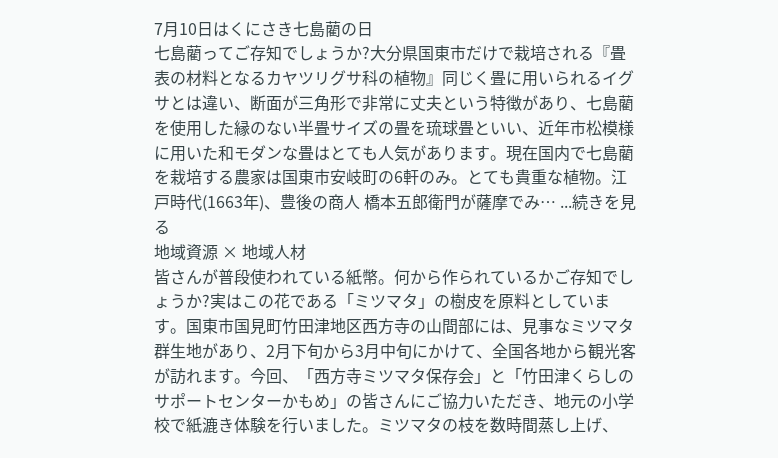7月10日はくにさき七島藺の日
七島藺ってご存知でしょうか?大分県国東市だけで栽培される『畳表の材料となるカヤツリグサ科の植物』同じく畳に用いられるイグサとは違い、断面が三角形で非常に丈夫という特徴があり、七島藺を使用した縁のない半畳サイズの畳を琉球畳といい、近年市松模様に用いた和モダンな畳はとても人気があります。現在国内で七島藺を栽培する農家は国東市安岐町の6軒のみ。とても貴重な植物。江戸時代(1663年)、豊後の商人 橋本五郎衛門が薩摩でみ… ...続きを見る
地域資源 × 地域人材
皆さんが普段使われている紙幣。何から作られているかご存知でしょうか?実はこの花である「ミツマタ」の樹皮を原料としています。国東市国見町竹田津地区西方寺の山間部には、見事なミツマタ群生地があり、2月下旬から3月中旬にかけて、全国各地から観光客が訪れます。今回、「西方寺ミツマタ保存会」と「竹田津くらしのサポートセンターかもめ」の皆さんにご協力いただき、地元の小学校で紙漉き体験を行いました。ミツマタの枝を数時間蒸し上げ、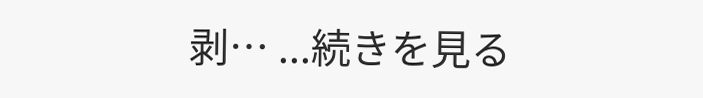剥… ...続きを見る